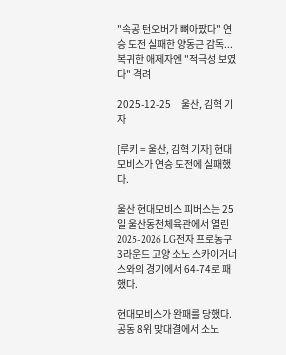"속공 턴오버가 뼈아팠다" 연승 도전 실패한 양동근 감독... 복귀한 애제자엔 "적극성 보였다" 격려

2025-12-25     울산, 김혁 기자

[루키 = 울산, 김혁 기자] 현대모비스가 연승 도전에 실패했다.

울산 현대모비스 피버스는 25일 울산동천체육관에서 열린 2025-2026 LG전자 프로농구 3라운드 고양 소노 스카이거너스와의 경기에서 64-74로 패했다.

현대모비스가 완패를 당했다. 공동 8위 맞대결에서 소노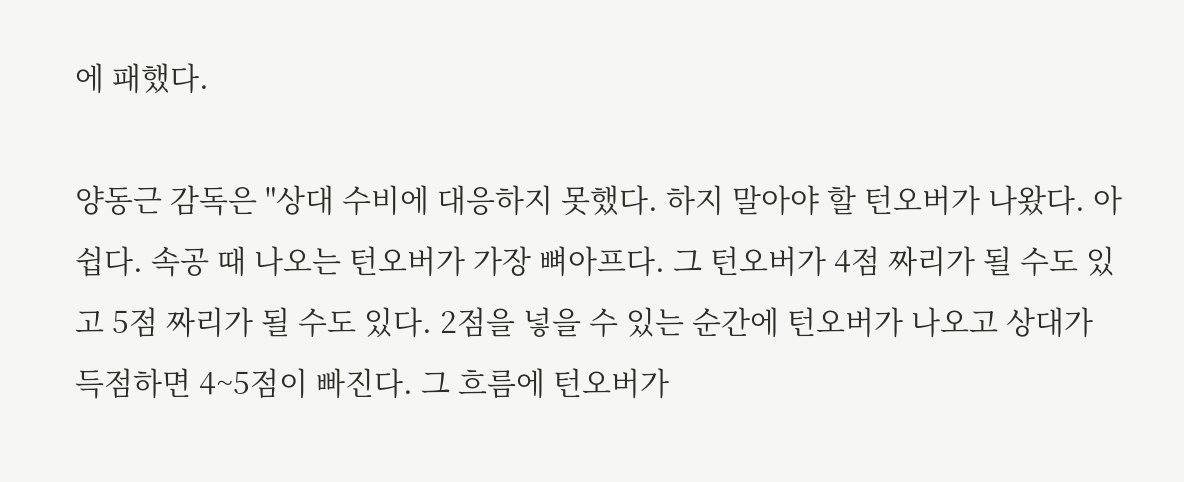에 패했다.

양동근 감독은 "상대 수비에 대응하지 못했다. 하지 말아야 할 턴오버가 나왔다. 아쉽다. 속공 때 나오는 턴오버가 가장 뼈아프다. 그 턴오버가 4점 짜리가 될 수도 있고 5점 짜리가 될 수도 있다. 2점을 넣을 수 있는 순간에 턴오버가 나오고 상대가 득점하면 4~5점이 빠진다. 그 흐름에 턴오버가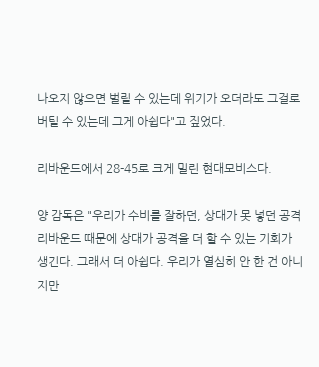나오지 않으면 벌릴 수 있는데 위기가 오더라도 그걸로 버틸 수 있는데 그게 아쉽다"고 짚었다.

리바운드에서 28-45로 크게 밀린 현대모비스다.

양 감독은 "우리가 수비를 잘하던, 상대가 못 넣던 공격 리바운드 때문에 상대가 공격을 더 할 수 있는 기회가 생긴다. 그래서 더 아쉽다. 우리가 열심히 안 한 건 아니지만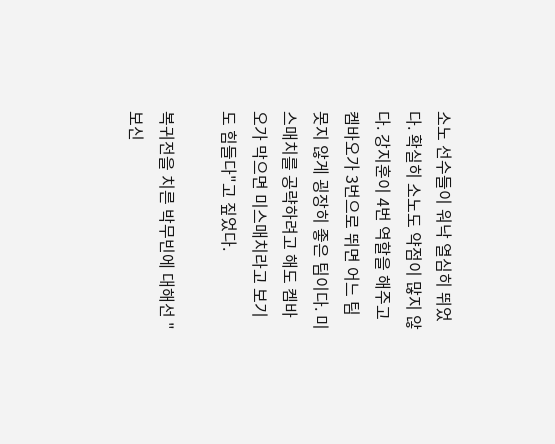소노 선수들이 워낙 열심히 뛰었다. 확실히 소노도 약점이 많지 않다. 강지훈이 4번 역할을 해주고 켐바오가 3번으로 뛰면 어느 팀 못지 않게 굉장히 좋은 팀이다. 미스매치를 공략하려고 해도 켐바오가 막으면 미스매치라고 보기도 힘들다"고 짚었다.

복귀전을 치른 박무빈에 대해선 "보신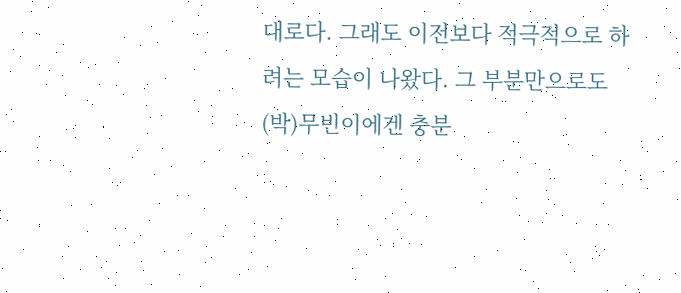대로다. 그래도 이전보다 적극적으로 하려는 모습이 나왔다. 그 부분만으로도 (박)무빈이에겐 충분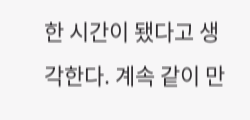한 시간이 됐다고 생각한다. 계속 같이 만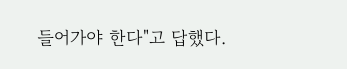들어가야 한다"고 답했다.